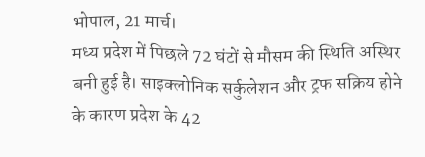भोपाल, 21 मार्च।
मध्य प्रदेश में पिछले 72 घंटों से मौसम की स्थिति अस्थिर बनी हुई है। साइक्लोनिक सर्कुलेशन और ट्रफ सक्रिय होने के कारण प्रदेश के 42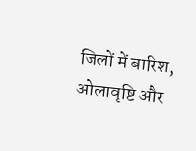जिलों में बारिश, ओलावृष्टि और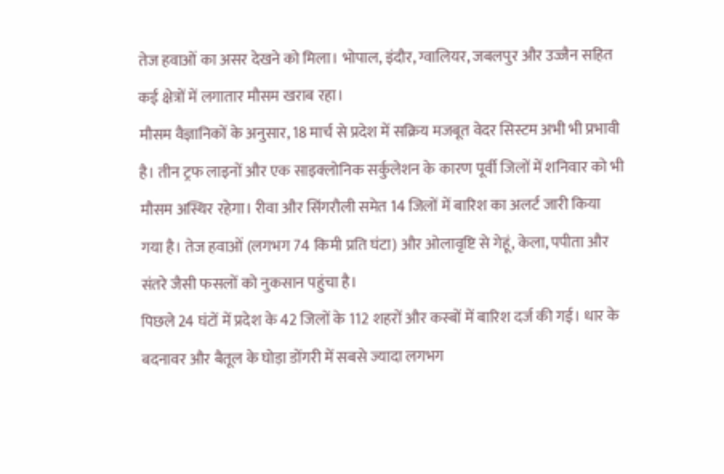तेज हवाओं का असर देखने को मिला। भोपाल, इंदौर, ग्वालियर, जबलपुर और उज्जैन सहित कई क्षेत्रों में लगातार मौसम खराब रहा।
मौसम वैज्ञानिकों के अनुसार, 18 मार्च से प्रदेश में सक्रिय मजबूत वेदर सिस्टम अभी भी प्रभावी है। तीन ट्रफ लाइनों और एक साइक्लोनिक सर्कुलेशन के कारण पूर्वी जिलों में शनिवार को भी मौसम अस्थिर रहेगा। रीवा और सिंगरौली समेत 14 जिलों में बारिश का अलर्ट जारी किया गया है। तेज हवाओं (लगभग 74 किमी प्रति घंटा) और ओलावृष्टि से गेहूं, केला, पपीता और संतरे जैसी फसलों को नुकसान पहुंचा है।
पिछले 24 घंटों में प्रदेश के 42 जिलों के 112 शहरों और कस्बों में बारिश दर्ज की गई। धार के बदनावर और बैतूल के घोड़ा डोंगरी में सबसे ज्यादा लगभग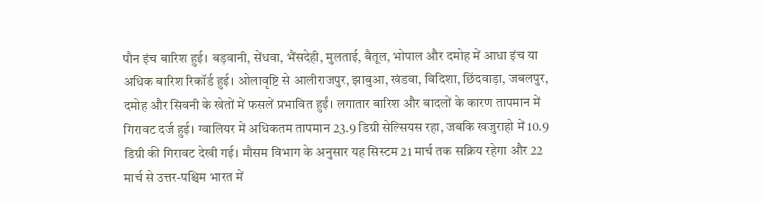पौन इंच बारिश हुई। बड़वानी, सेंधवा, भैंसदेही, मुलताई, बैतूल, भोपाल और दमोह में आधा इंच या अधिक बारिश रिकॉर्ड हुई। ओलावृष्टि से आलीराजपुर, झाबुआ, खंडवा, विदिशा, छिंदवाड़ा, जबलपुर, दमोह और सिवनी के खेतों में फसलें प्रभावित हुईं। लगातार बारिश और बादलों के कारण तापमान में गिरावट दर्ज हुई। ग्वालियर में अधिकतम तापमान 23.9 डिग्री सेल्सियस रहा, जबकि खजुराहो में 10.9 डिग्री की गिरावट देखी गई। मौसम विभाग के अनुसार यह सिस्टम 21 मार्च तक सक्रिय रहेगा और 22 मार्च से उत्तर-पश्चिम भारत में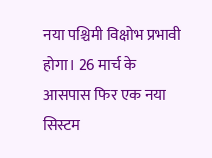नया पश्चिमी विक्षोभ प्रभावी होगा। 26 मार्च के आसपास फिर एक नया सिस्टम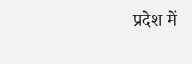प्रदेश में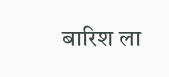बारिश ला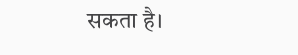सकता है।